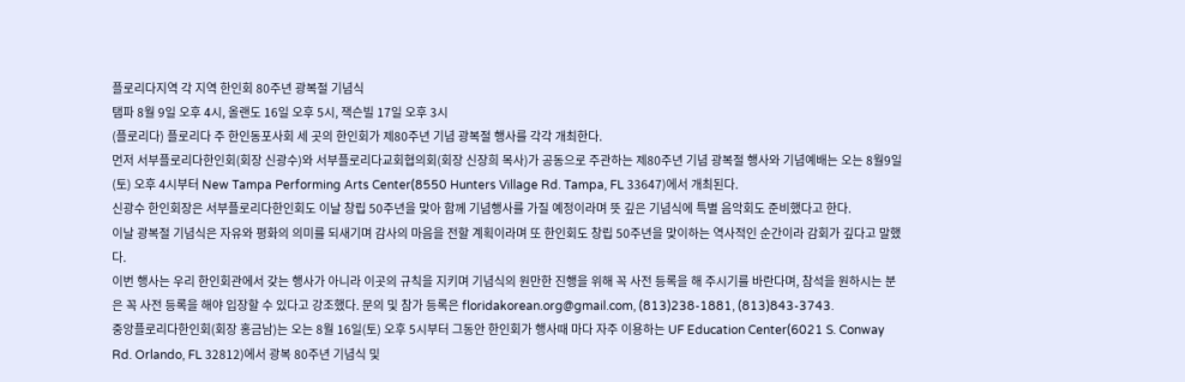플로리다지역 각 지역 한인회 80주년 광복절 기념식
탬파 8월 9일 오후 4시, 올랜도 16일 오후 5시, 잭슨빌 17일 오후 3시
(플로리다) 플로리다 주 한인동포사회 세 곳의 한인회가 제80주년 기념 광복절 행사를 각각 개최한다.
먼저 서부플로리다한인회(회장 신광수)와 서부플로리다교회협의회(회장 신장희 목사)가 공동으로 주관하는 제80주년 기념 광복절 행사와 기념예배는 오는 8월9일(토) 오후 4시부터 New Tampa Performing Arts Center(8550 Hunters Village Rd. Tampa, FL 33647)에서 개최된다.
신광수 한인회장은 서부플로리다한인회도 이날 창립 50주년을 맞아 함께 기념행사를 가질 예정이라며 뜻 깊은 기념식에 특별 음악회도 준비했다고 한다.
이날 광복절 기념식은 자유와 평화의 의미를 되새기며 감사의 마음을 전할 계획이라며 또 한인회도 창립 50주년을 맞이하는 역사적인 순간이라 감회가 깊다고 말했다.
이번 행사는 우리 한인회관에서 갖는 행사가 아니라 이곳의 규칙을 지키며 기념식의 원만한 진행을 위해 꼭 사전 등록을 해 주시기를 바란다며, 참석을 원하시는 분은 꼭 사전 등록을 해야 입장할 수 있다고 강조했다. 문의 및 참가 등록은 floridakorean.org@gmail.com, (813)238-1881, (813)843-3743.
중앙플로리다한인회(회장 홍금남)는 오는 8월 16일(토) 오후 5시부터 그동안 한인회가 행사때 마다 자주 이용하는 UF Education Center(6021 S. Conway Rd. Orlando, FL 32812)에서 광복 80주년 기념식 및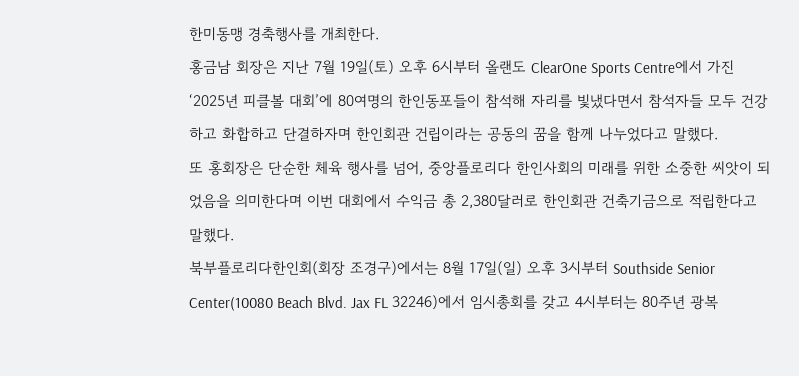한미동맹 경축행사를 개최한다.
홍금남 회장은 지난 7월 19일(토) 오후 6시부터 올랜도 ClearOne Sports Centre에서 가진 ‘2025년 피클볼 대회’에 80여명의 한인동포들이 참석해 자리를 빛냈다면서 참석자들 모두 건강하고 화합하고 단결하자며 한인회관 건립이라는 공동의 꿈을 함께 나누었다고 말했다.
또 홍회장은 단순한 체육 행사를 넘어, 중앙플로리다 한인사회의 미래를 위한 소중한 씨앗이 되었음을 의미한다며 이번 대회에서 수익금 총 2,380달러로 한인회관 건축기금으로 적립한다고 말했다.
북부플로리다한인회(회장 조경구)에서는 8월 17일(일) 오후 3시부터 Southside Senior Center(10080 Beach Blvd. Jax FL 32246)에서 임시총회를 갖고 4시부터는 80주년 광복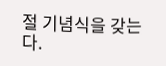절 기념식을 갖는다.